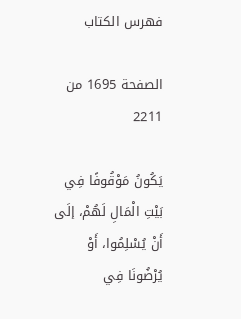فهرس الكتاب

الصفحة 1695 من 2211

يَكُونُ مَوْقُوفًا فِي بَيْتِ الْمَالِ لَهُمْ، إلَى أَنْ يُسْلِمُوا، أَوْ يُرْضُونَا فِي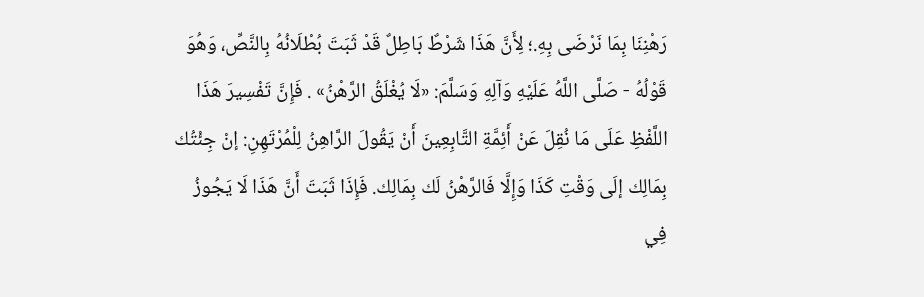رَهْنِنَا بِمَا نَرْضَى بِهِ.؛ لِأَنَّ هَذَا شَرْطٌ بَاطِلٌ قَدْ ثَبَتَ بُطْلَانُهُ بِالنَّصِّ، وَهُوَ قَوْلُهُ - صَلَّى اللَّهُ عَلَيْهِ وَآلِهِ وَسَلَّمَ: «لَا يُغْلَقُ الرَّهْنُ» . فَإِنَّ تَفْسِيرَ هَذَا اللَّفْظِ عَلَى مَا نُقِلَ عَنْ أَئِمَّةِ التَّابِعِينَ أَنْ يَقُولَ الرَّاهِنُ لِلْمُرْتَهِنِ: إنْ جِئْتُك بِمَالِك إلَى وَقْتِ كَذَا وَإِلَّا فَالرَّهْنُ لَك بِمَالِك. فَإِذَا ثَبَتَ أَنَّ هَذَا لَا يَجُوزُ فِي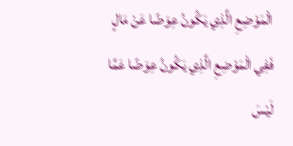الْمَوْضِعِ الَّذِي يَكُونُ عِوَضًا عَنْ مَالٍ فَفِي الْمَوْضِعِ الَّذِي يَكُونُ عِوَضًا عَمَّا لَيْسَ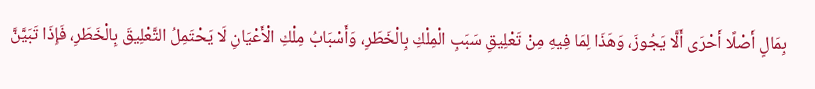بِمَالٍ أَصْلًا أَحْرَى أَلَّا يَجُوزَ، وَهَذَا لِمَا فِيهِ مِنْ تَعْلِيقِ سَبَبِ الْمِلْكِ بِالْخَطَرِ، وَأَسْبَابُ مِلْكِ الْأَعْيَانِ لَا يَحْتَمِلُ التَّعْلِيقَ بِالْخَطَرِ، فَإِذَا تَبَيَّنَّ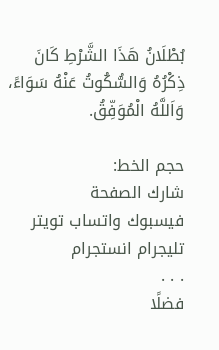بُطْلَانُ هَذَا الشَّرْطِ كَانَ ذِكْرُهُ وَالسُّكُوتُ عَنْهُ سَوَاءً، وَاَللَّهُ الْمُوَفِّقُ.

حجم الخط:
شارك الصفحة
فيسبوك واتساب تويتر تليجرام انستجرام
. . .
فضلًا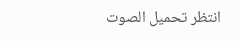انتظر تحميل الصوت